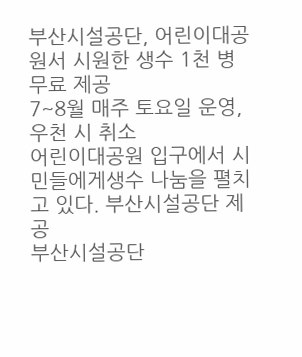부산시설공단, 어린이대공원서 시원한 생수 1천 병 무료 제공
7~8월 매주 토요일 운영, 우천 시 취소
어린이대공원 입구에서 시민들에게생수 나눔을 펼치고 있다. 부산시설공단 제공
부산시설공단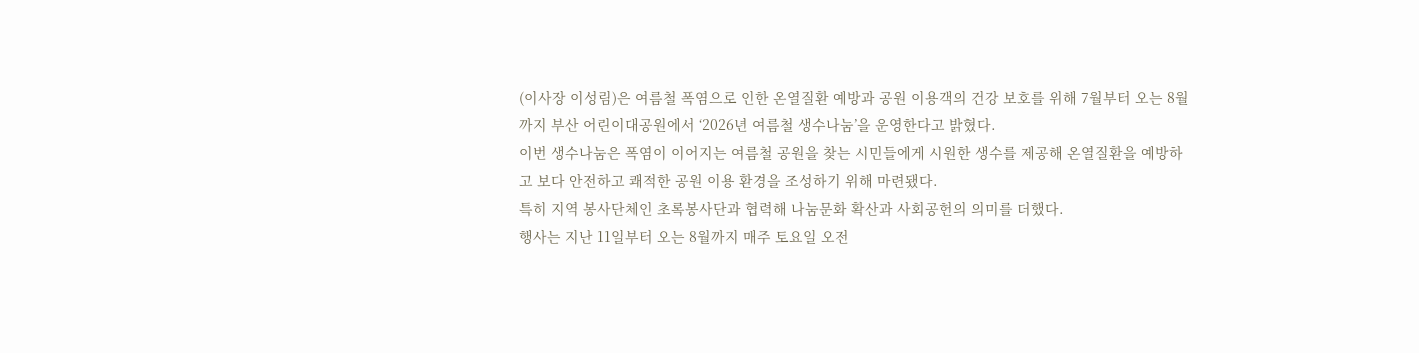(이사장 이성림)은 여름철 폭염으로 인한 온열질환 예방과 공원 이용객의 건강 보호를 위해 7월부터 오는 8월까지 부산 어린이대공원에서 ‘2026년 여름철 생수나눔’을 운영한다고 밝혔다.
이번 생수나눔은 폭염이 이어지는 여름철 공원을 찾는 시민들에게 시원한 생수를 제공해 온열질환을 예방하고 보다 안전하고 쾌적한 공원 이용 환경을 조성하기 위해 마련됐다.
특히 지역 봉사단체인 초록봉사단과 협력해 나눔문화 확산과 사회공헌의 의미를 더했다.
행사는 지난 11일부터 오는 8월까지 매주 토요일 오전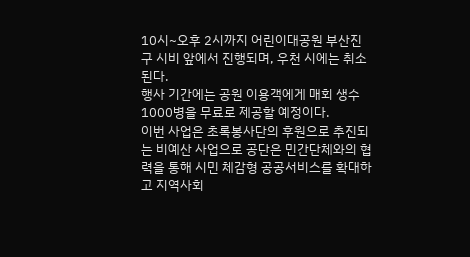10시~오후 2시까지 어린이대공원 부산진구 시비 앞에서 진행되며, 우천 시에는 취소된다.
행사 기간에는 공원 이용객에게 매회 생수 1000병을 무료로 제공할 예정이다.
이번 사업은 초록봉사단의 후원으로 추진되는 비예산 사업으로 공단은 민간단체와의 협력을 통해 시민 체감형 공공서비스를 확대하고 지역사회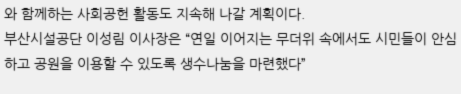와 함께하는 사회공헌 활동도 지속해 나갈 계획이다.
부산시설공단 이성림 이사장은 “연일 이어지는 무더위 속에서도 시민들이 안심하고 공원을 이용할 수 있도록 생수나눔을 마련했다”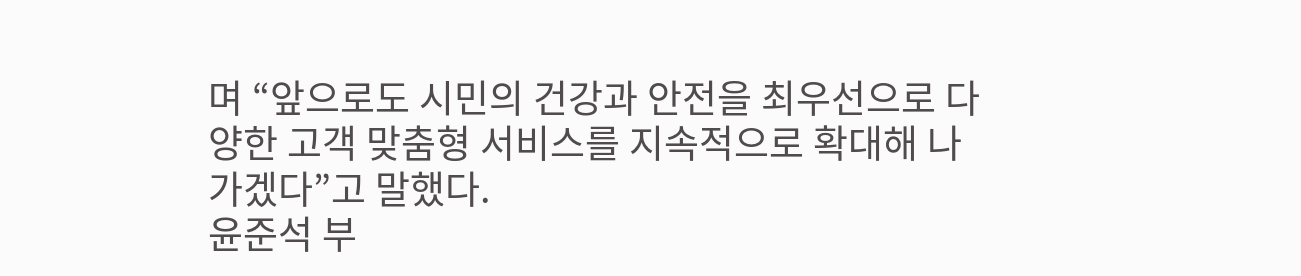며 “앞으로도 시민의 건강과 안전을 최우선으로 다양한 고객 맞춤형 서비스를 지속적으로 확대해 나가겠다”고 말했다.
윤준석 부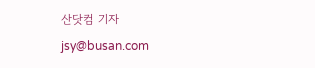산닷컴 기자 jsy@busan.com